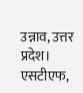उन्नाव, उत्तर प्रदेश। एसटीएफ,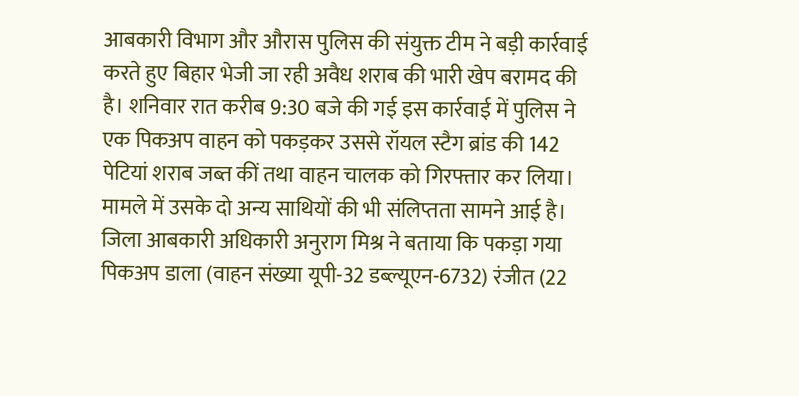आबकारी विभाग और औरास पुलिस की संयुक्त टीम ने बड़ी कार्रवाई करते हुए बिहार भेजी जा रही अवैध शराब की भारी खेप बरामद की है। शनिवार रात करीब 9:30 बजे की गई इस कार्रवाई में पुलिस ने एक पिकअप वाहन को पकड़कर उससे रॉयल स्टैग ब्रांड की 142 पेटियां शराब जब्त कीं तथा वाहन चालक को गिरफ्तार कर लिया। मामले में उसके दो अन्य साथियों की भी संलिप्तता सामने आई है। जिला आबकारी अधिकारी अनुराग मिश्र ने बताया कि पकड़ा गया पिकअप डाला (वाहन संख्या यूपी-32 डब्ल्यूएन-6732) रंजीत (22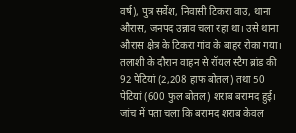वर्ष), पुत्र सर्वेश, निवासी टिकरा वाउ, थाना औरास, जनपद उन्नाव चला रहा था। उसे थाना औरास क्षेत्र के टिकरा गांव के बाहर रोका गया। तलाशी के दौरान वाहन से रॉयल स्टैग ब्रांड की 92 पेटियां (2,208 हाफ बोतल) तथा 50 पेटियां (600 फुल बोतल) शराब बरामद हुई। जांच में पता चला कि बरामद शराब केवल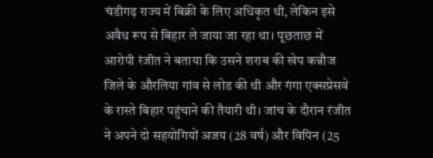चंडीगढ़ राज्य में बिक्री के लिए अधिकृत थी, लेकिन इसे अवैध रूप से बिहार ले जाया जा रहा था। पूछताछ में आरोपी रंजीत ने बताया कि उसने शराब की खेप कन्नौज जिले के औरलिया गांव से लोड की थी और गंगा एक्सप्रेसवे के रास्ते बिहार पहुंचाने की तैयारी थी। जांच के दौरान रंजीत ने अपने दो सहयोगियों अजय (28 वर्ष) और विपिन (25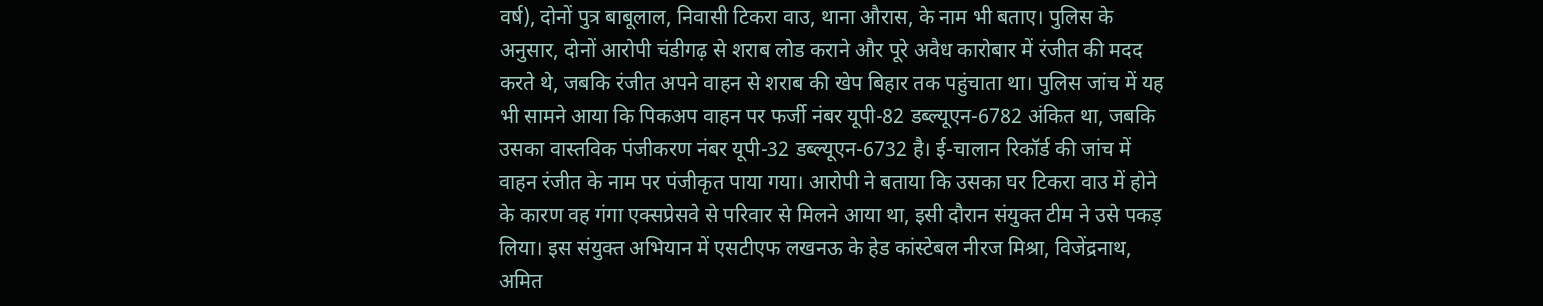वर्ष), दोनों पुत्र बाबूलाल, निवासी टिकरा वाउ, थाना औरास, के नाम भी बताए। पुलिस के अनुसार, दोनों आरोपी चंडीगढ़ से शराब लोड कराने और पूरे अवैध कारोबार में रंजीत की मदद करते थे, जबकि रंजीत अपने वाहन से शराब की खेप बिहार तक पहुंचाता था। पुलिस जांच में यह भी सामने आया कि पिकअप वाहन पर फर्जी नंबर यूपी-82 डब्ल्यूएन-6782 अंकित था, जबकि उसका वास्तविक पंजीकरण नंबर यूपी-32 डब्ल्यूएन-6732 है। ई-चालान रिकॉर्ड की जांच में वाहन रंजीत के नाम पर पंजीकृत पाया गया। आरोपी ने बताया कि उसका घर टिकरा वाउ में होने के कारण वह गंगा एक्सप्रेसवे से परिवार से मिलने आया था, इसी दौरान संयुक्त टीम ने उसे पकड़ लिया। इस संयुक्त अभियान में एसटीएफ लखनऊ के हेड कांस्टेबल नीरज मिश्रा, विजेंद्रनाथ, अमित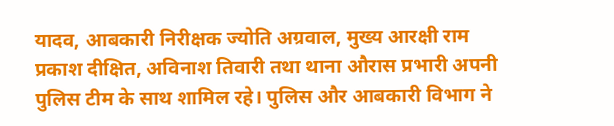यादव, आबकारी निरीक्षक ज्योति अग्रवाल, मुख्य आरक्षी राम प्रकाश दीक्षित, अविनाश तिवारी तथा थाना औरास प्रभारी अपनी पुलिस टीम के साथ शामिल रहे। पुलिस और आबकारी विभाग ने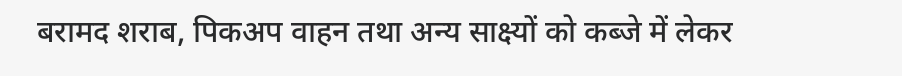बरामद शराब, पिकअप वाहन तथा अन्य साक्ष्यों को कब्जे में लेकर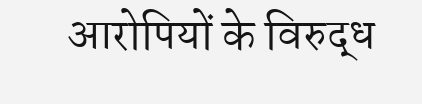आरोपियों के विरुद्ध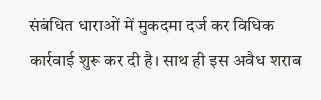संबंधित धाराओं में मुकदमा दर्ज कर विधिक कार्रवाई शुरू कर दी है। साथ ही इस अवैध शराब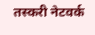तस्करी नेटवर्क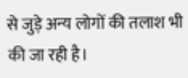से जुड़े अन्य लोगों की तलाश भी की जा रही है।